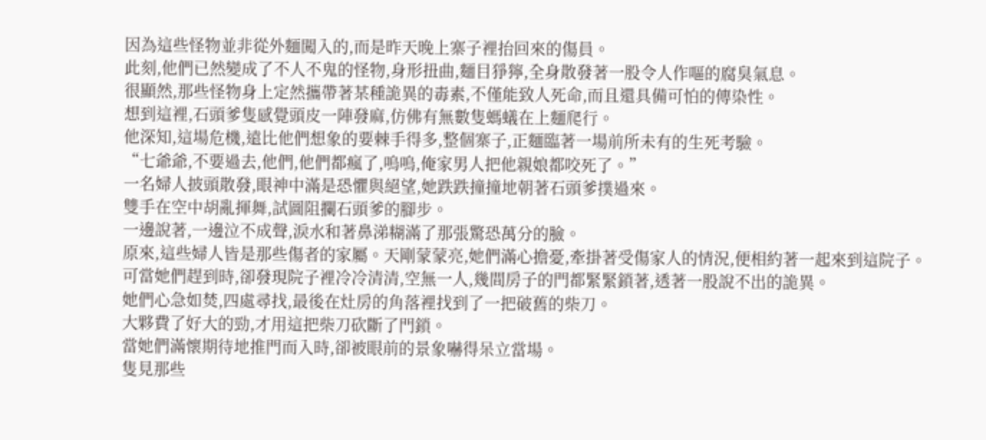因為這些怪物並非從外麵闖入的,而是昨天晚上寨子裡抬回來的傷員。
此刻,他們已然變成了不人不鬼的怪物,身形扭曲,麵目猙獰,全身散發著一股令人作嘔的腐臭氣息。
很顯然,那些怪物身上定然攜帶著某種詭異的毒素,不僅能致人死命,而且還具備可怕的傳染性。
想到這裡,石頭爹隻感覺頭皮一陣發麻,仿佛有無數隻螞蟻在上麵爬行。
他深知,這場危機,遠比他們想象的要棘手得多,整個寨子,正麵臨著一場前所未有的生死考驗。
“七爺爺,不要過去,他們,他們都瘋了,嗚嗚,俺家男人把他親娘都咬死了。”
一名婦人披頭散發,眼神中滿是恐懼與絕望,她跌跌撞撞地朝著石頭爹撲過來。
雙手在空中胡亂揮舞,試圖阻攔石頭爹的腳步。
一邊說著,一邊泣不成聲,淚水和著鼻涕糊滿了那張驚恐萬分的臉。
原來,這些婦人皆是那些傷者的家屬。天剛蒙蒙亮,她們滿心擔憂,牽掛著受傷家人的情況,便相約著一起來到這院子。
可當她們趕到時,卻發現院子裡冷冷清清,空無一人,幾間房子的門都緊緊鎖著,透著一股說不出的詭異。
她們心急如焚,四處尋找,最後在灶房的角落裡找到了一把破舊的柴刀。
大夥費了好大的勁,才用這把柴刀砍斷了門鎖。
當她們滿懷期待地推門而入時,卻被眼前的景象嚇得呆立當場。
隻見那些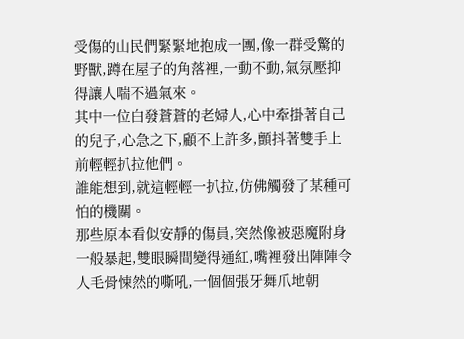受傷的山民們緊緊地抱成一團,像一群受驚的野獸,蹲在屋子的角落裡,一動不動,氣氛壓抑得讓人喘不過氣來。
其中一位白發蒼蒼的老婦人,心中牽掛著自己的兒子,心急之下,顧不上許多,顫抖著雙手上前輕輕扒拉他們。
誰能想到,就這輕輕一扒拉,仿佛觸發了某種可怕的機關。
那些原本看似安靜的傷員,突然像被惡魔附身一般暴起,雙眼瞬間變得通紅,嘴裡發出陣陣令人毛骨悚然的嘶吼,一個個張牙舞爪地朝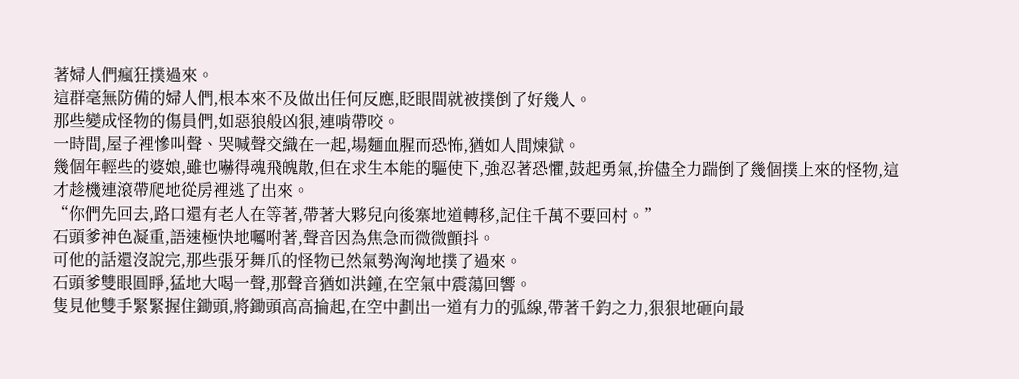著婦人們瘋狂撲過來。
這群毫無防備的婦人們,根本來不及做出任何反應,眨眼間就被撲倒了好幾人。
那些變成怪物的傷員們,如惡狼般凶狠,連啃帶咬。
一時間,屋子裡慘叫聲、哭喊聲交織在一起,場麵血腥而恐怖,猶如人間煉獄。
幾個年輕些的婆娘,雖也嚇得魂飛魄散,但在求生本能的驅使下,強忍著恐懼,鼓起勇氣,拚儘全力踹倒了幾個撲上來的怪物,這才趁機連滾帶爬地從房裡逃了出來。
“你們先回去,路口還有老人在等著,帶著大夥兒向後寨地道轉移,記住千萬不要回村。”
石頭爹神色凝重,語速極快地囑咐著,聲音因為焦急而微微顫抖。
可他的話還沒說完,那些張牙舞爪的怪物已然氣勢洶洶地撲了過來。
石頭爹雙眼圓睜,猛地大喝一聲,那聲音猶如洪鐘,在空氣中震蕩回響。
隻見他雙手緊緊握住鋤頭,將鋤頭高高掄起,在空中劃出一道有力的弧線,帶著千鈞之力,狠狠地砸向最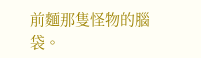前麵那隻怪物的腦袋。